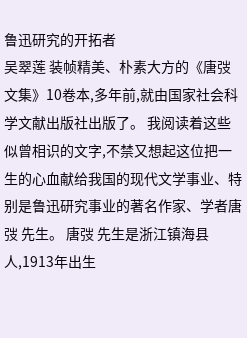鲁迅研究的开拓者
吴翠莲 装帧精美、朴素大方的《唐弢 文集》10卷本,多年前,就由国家社会科学文献出版社出版了。 我阅读着这些似曾相识的文字,不禁又想起这位把一生的心血献给我国的现代文学事业、特别是鲁迅研究事业的著名作家、学者唐弢 先生。 唐弢 先生是浙江镇海县人,1913年出生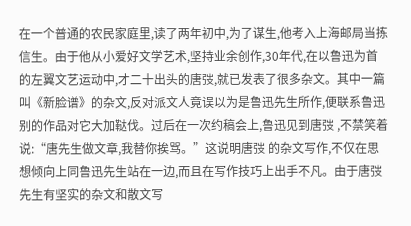在一个普通的农民家庭里,读了两年初中,为了谋生,他考入上海邮局当拣信生。由于他从小爱好文学艺术,坚持业余创作,30年代,在以鲁迅为首的左翼文艺运动中,才二十出头的唐弢,就已发表了很多杂文。其中一篇叫《新脸谱》的杂文,反对派文人竟误以为是鲁迅先生所作,便联系鲁迅别的作品对它大加鞑伐。过后在一次约稿会上,鲁迅见到唐弢 ,不禁笑着说:“唐先生做文章,我替你挨骂。”这说明唐弢 的杂文写作,不仅在思想倾向上同鲁迅先生站在一边,而且在写作技巧上出手不凡。由于唐弢 先生有坚实的杂文和散文写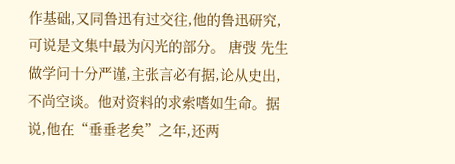作基础,又同鲁迅有过交往,他的鲁迅研究,可说是文集中最为闪光的部分。 唐弢 先生做学问十分严谨,主张言必有据,论从史出,不尚空谈。他对资料的求索嗜如生命。据说,他在“垂垂老矣”之年,还两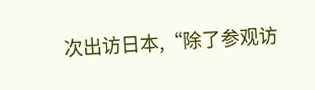次出访日本,“除了参观访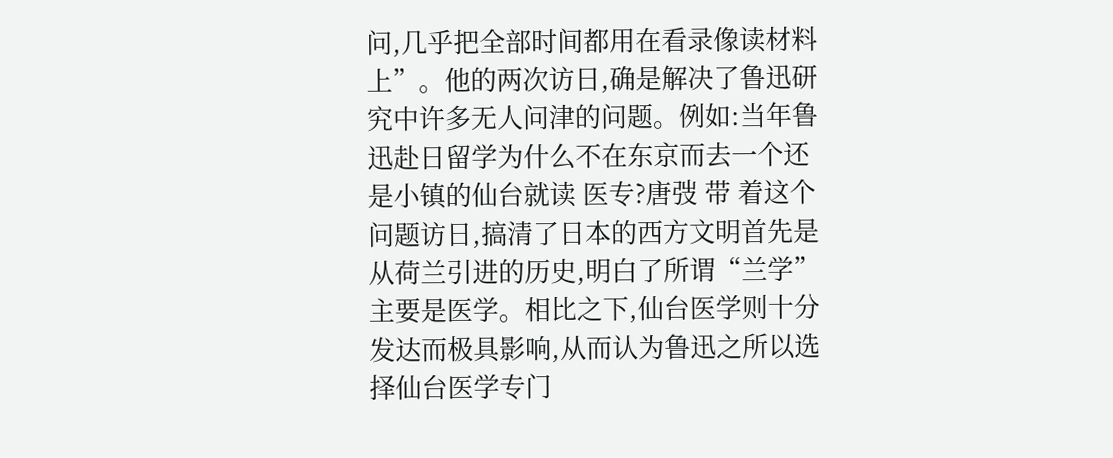问,几乎把全部时间都用在看录像读材料上”。他的两次访日,确是解决了鲁迅研究中许多无人问津的问题。例如:当年鲁迅赴日留学为什么不在东京而去一个还是小镇的仙台就读 医专?唐弢 带 着这个 问题访日,搞清了日本的西方文明首先是从荷兰引进的历史,明白了所谓“兰学”主要是医学。相比之下,仙台医学则十分发达而极具影响,从而认为鲁迅之所以选择仙台医学专门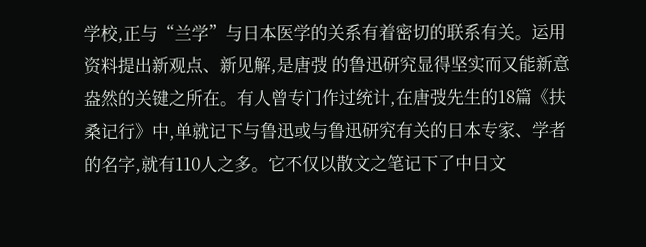学校,正与“兰学”与日本医学的关系有着密切的联系有关。运用资料提出新观点、新见解,是唐弢 的鲁迅研究显得坚实而又能新意盎然的关键之所在。有人曾专门作过统计,在唐弢先生的18篇《扶桑记行》中,单就记下与鲁迅或与鲁迅研究有关的日本专家、学者的名字,就有110人之多。它不仅以散文之笔记下了中日文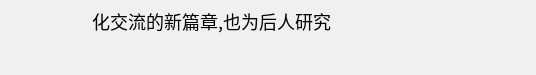化交流的新篇章,也为后人研究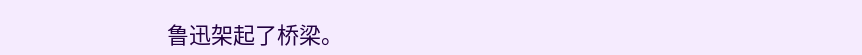鲁迅架起了桥梁。